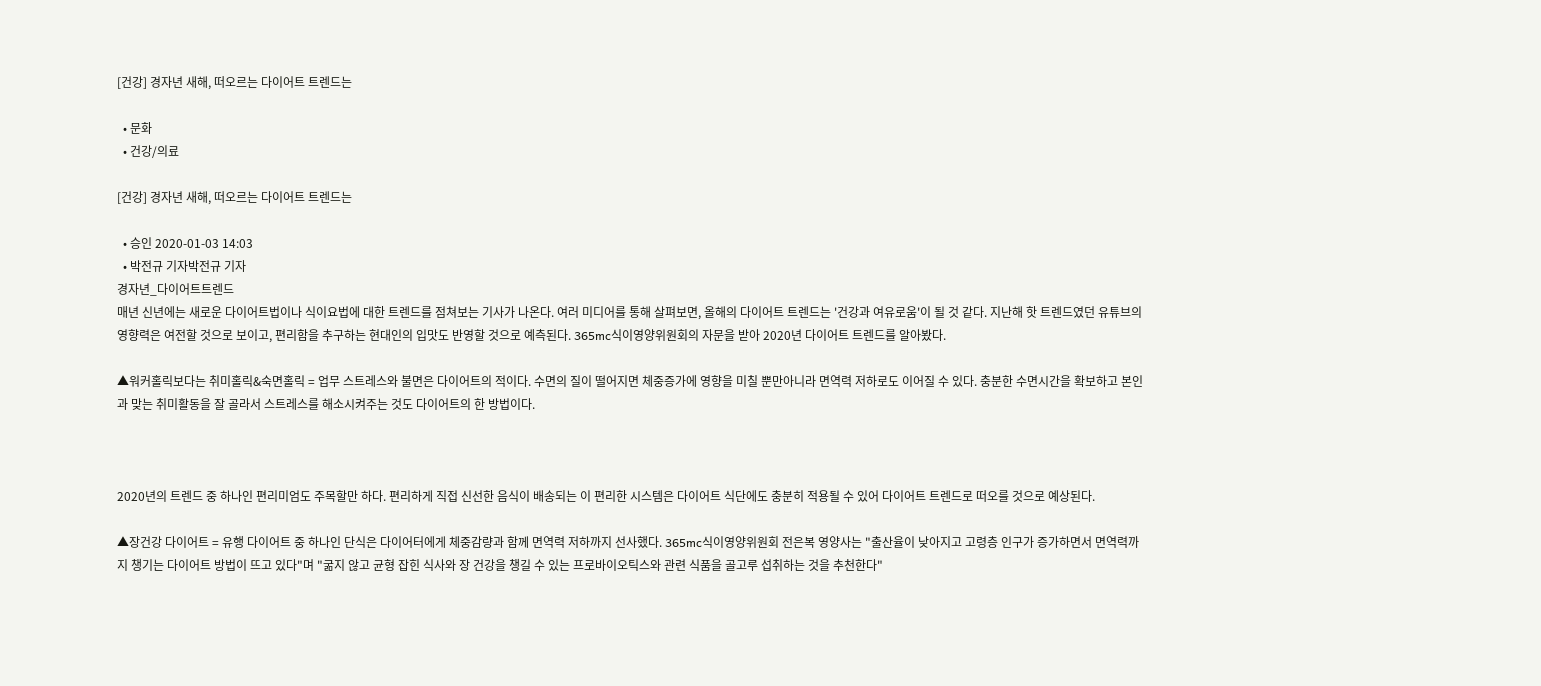[건강] 경자년 새해, 떠오르는 다이어트 트렌드는

  • 문화
  • 건강/의료

[건강] 경자년 새해, 떠오르는 다이어트 트렌드는

  • 승인 2020-01-03 14:03
  • 박전규 기자박전규 기자
경자년_다이어트트렌드
매년 신년에는 새로운 다이어트법이나 식이요법에 대한 트렌드를 점쳐보는 기사가 나온다. 여러 미디어를 통해 살펴보면, 올해의 다이어트 트렌드는 '건강과 여유로움'이 될 것 같다. 지난해 핫 트렌드였던 유튜브의 영향력은 여전할 것으로 보이고, 편리함을 추구하는 현대인의 입맛도 반영할 것으로 예측된다. 365mc식이영양위원회의 자문을 받아 2020년 다이어트 트렌드를 알아봤다.

▲워커홀릭보다는 취미홀릭&숙면홀릭 = 업무 스트레스와 불면은 다이어트의 적이다. 수면의 질이 떨어지면 체중증가에 영향을 미칠 뿐만아니라 면역력 저하로도 이어질 수 있다. 충분한 수면시간을 확보하고 본인과 맞는 취미활동을 잘 골라서 스트레스를 해소시켜주는 것도 다이어트의 한 방법이다.



2020년의 트렌드 중 하나인 편리미엄도 주목할만 하다. 편리하게 직접 신선한 음식이 배송되는 이 편리한 시스템은 다이어트 식단에도 충분히 적용될 수 있어 다이어트 트렌드로 떠오를 것으로 예상된다.

▲장건강 다이어트 = 유행 다이어트 중 하나인 단식은 다이어터에게 체중감량과 함께 면역력 저하까지 선사했다. 365mc식이영양위원회 전은복 영양사는 "출산율이 낮아지고 고령층 인구가 증가하면서 면역력까지 챙기는 다이어트 방법이 뜨고 있다"며 "굶지 않고 균형 잡힌 식사와 장 건강을 챙길 수 있는 프로바이오틱스와 관련 식품을 골고루 섭취하는 것을 추천한다"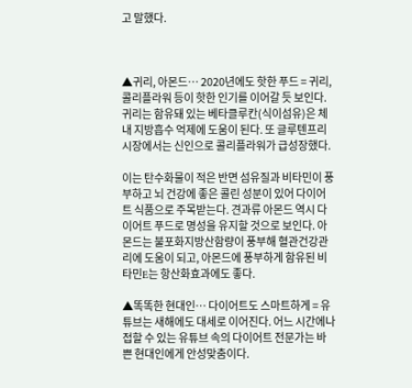고 말했다.



▲귀리, 아몬드… 2020년에도 핫한 푸드 = 귀리, 콜리플라워 등이 핫한 인기를 이어갈 듯 보인다. 귀리는 함유돼 있는 베타클루칸(식이섬유)은 체내 지방흡수 억제에 도움이 된다. 또 글루텐프리 시장에서는 신인으로 콜리플라워가 급성장했다.

이는 탄수화물이 적은 반면 섬유질과 비타민이 풍부하고 뇌 건강에 좋은 콜린 성분이 있어 다이어트 식품으로 주목받는다. 견과류 아몬드 역시 다이어트 푸드로 명성을 유지할 것으로 보인다. 아몬드는 불포화지방산함량이 풍부해 혈관건강관리에 도움이 되고, 아몬드에 풍부하게 함유된 비타민E는 항산화효과에도 좋다.

▲똑똑한 현대인… 다이어트도 스마트하게 = 유튜브는 새해에도 대세로 이어진다. 어느 시간에나 접할 수 있는 유튜브 속의 다이어트 전문가는 바쁜 현대인에게 안성맞춤이다.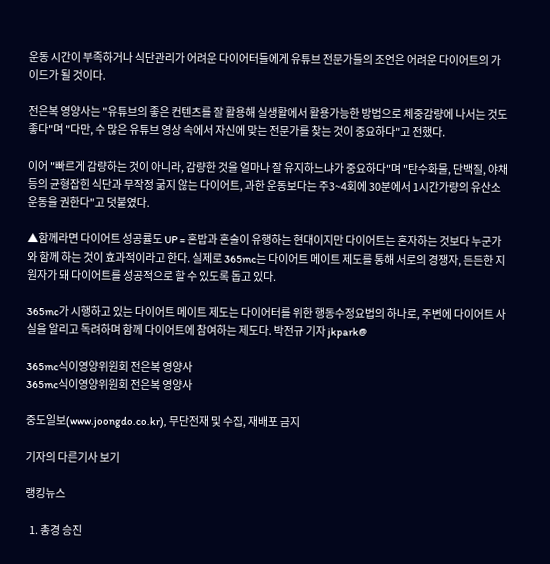운동 시간이 부족하거나 식단관리가 어려운 다이어터들에게 유튜브 전문가들의 조언은 어려운 다이어트의 가이드가 될 것이다.

전은복 영양사는 "유튜브의 좋은 컨텐츠를 잘 활용해 실생활에서 활용가능한 방법으로 체중감량에 나서는 것도 좋다"며 "다만, 수 많은 유튜브 영상 속에서 자신에 맞는 전문가를 찾는 것이 중요하다"고 전했다.

이어 "빠르게 감량하는 것이 아니라, 감량한 것을 얼마나 잘 유지하느냐가 중요하다"며 "탄수화물, 단백질, 야채 등의 균형잡힌 식단과 무작정 굶지 않는 다이어트, 과한 운동보다는 주3~4회에 30분에서 1시간가량의 유산소 운동을 권한다"고 덧붙였다.

▲함께라면 다이어트 성공률도 UP = 혼밥과 혼술이 유행하는 현대이지만 다이어트는 혼자하는 것보다 누군가와 함께 하는 것이 효과적이라고 한다. 실제로 365mc는 다이어트 메이트 제도를 통해 서로의 경쟁자, 든든한 지원자가 돼 다이어트를 성공적으로 할 수 있도록 돕고 있다.

365mc가 시행하고 있는 다이어트 메이트 제도는 다이어터를 위한 행동수정요법의 하나로, 주변에 다이어트 사실을 알리고 독려하며 함께 다이어트에 참여하는 제도다. 박전규 기자 jkpark@

365mc식이영양위원회 전은복 영양사
365mc식이영양위원회 전은복 영양사

중도일보(www.joongdo.co.kr), 무단전재 및 수집, 재배포 금지

기자의 다른기사 보기

랭킹뉴스

  1. 총경 승진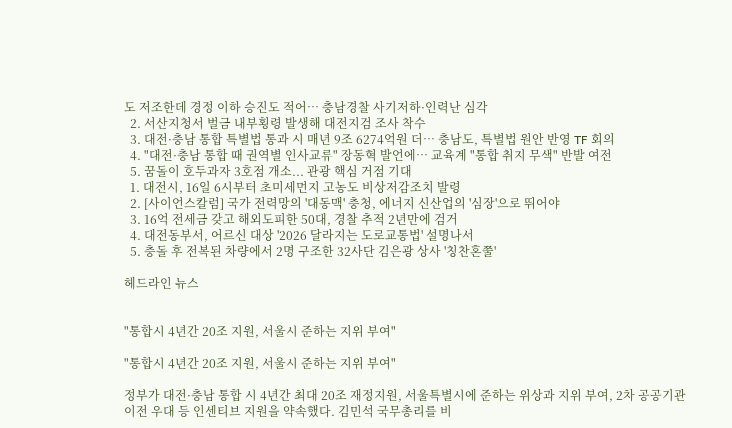도 저조한데 경정 이하 승진도 적어… 충남경찰 사기저하·인력난 심각
  2. 서산지청서 벌금 내부횡령 발생해 대전지검 조사 착수
  3. 대전·충남 통합 특별법 통과 시 매년 9조 6274억원 더… 충남도, 특별법 원안 반영 TF 회의
  4. "대전·충남 통합 때 권역별 인사교류" 장동혁 발언에… 교육계 "통합 취지 무색" 반발 여전
  5. 꿈돌이 호두과자 3호점 개소... 관광 핵심 거점 기대
  1. 대전시, 16일 6시부터 초미세먼지 고농도 비상저감조치 발령
  2. [사이언스칼럼] 국가 전력망의 '대동맥' 충청, 에너지 신산업의 '심장'으로 뛰어야
  3. 16억 전세금 갖고 해외도피한 50대, 경찰 추적 2년만에 검거
  4. 대전동부서, 어르신 대상 '2026 달라지는 도로교통법' 설명나서
  5. 충돌 후 전복된 차량에서 2명 구조한 32사단 김은광 상사 '칭찬혼쭐'

헤드라인 뉴스


"통합시 4년간 20조 지원, 서울시 준하는 지위 부여"

"통합시 4년간 20조 지원, 서울시 준하는 지위 부여"

정부가 대전·충남 통합 시 4년간 최대 20조 재정지원, 서울특별시에 준하는 위상과 지위 부여, 2차 공공기관 이전 우대 등 인센티브 지원을 약속했다. 김민석 국무총리를 비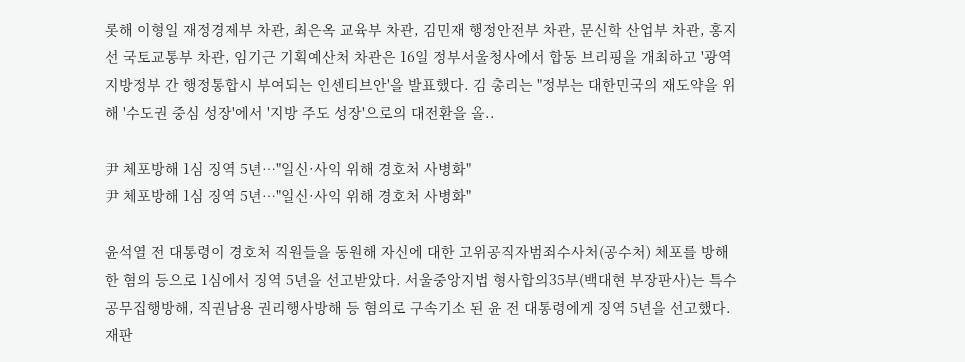롯해 이형일 재정경제부 차관, 최은옥 교육부 차관, 김민재 행정안전부 차관, 문신학 산업부 차관, 홍지선 국토교통부 차관, 임기근 기획예산처 차관은 16일 정부서울청사에서 합동 브리핑을 개최하고 '광역 지방정부 간 행정통합시 부여되는 인센티브안'을 발표했다. 김 총리는 "정부는 대한민국의 재도약을 위해 '수도권 중심 성장'에서 '지방 주도 성장'으로의 대전환을 올..

尹 체포방해 1심 징역 5년…"일신·사익 위해 경호처 사병화"
尹 체포방해 1심 징역 5년…"일신·사익 위해 경호처 사병화"

윤석열 전 대통령이 경호처 직원들을 동원해 자신에 대한 고위공직자범죄수사처(공수처) 체포를 방해한 혐의 등으로 1심에서 징역 5년을 선고받았다. 서울중앙지법 형사합의35부(백대현 부장판사)는 특수공무집행방해, 직권남용 권리행사방해 등 혐의로 구속기소 된 윤 전 대통령에게 징역 5년을 선고했다. 재판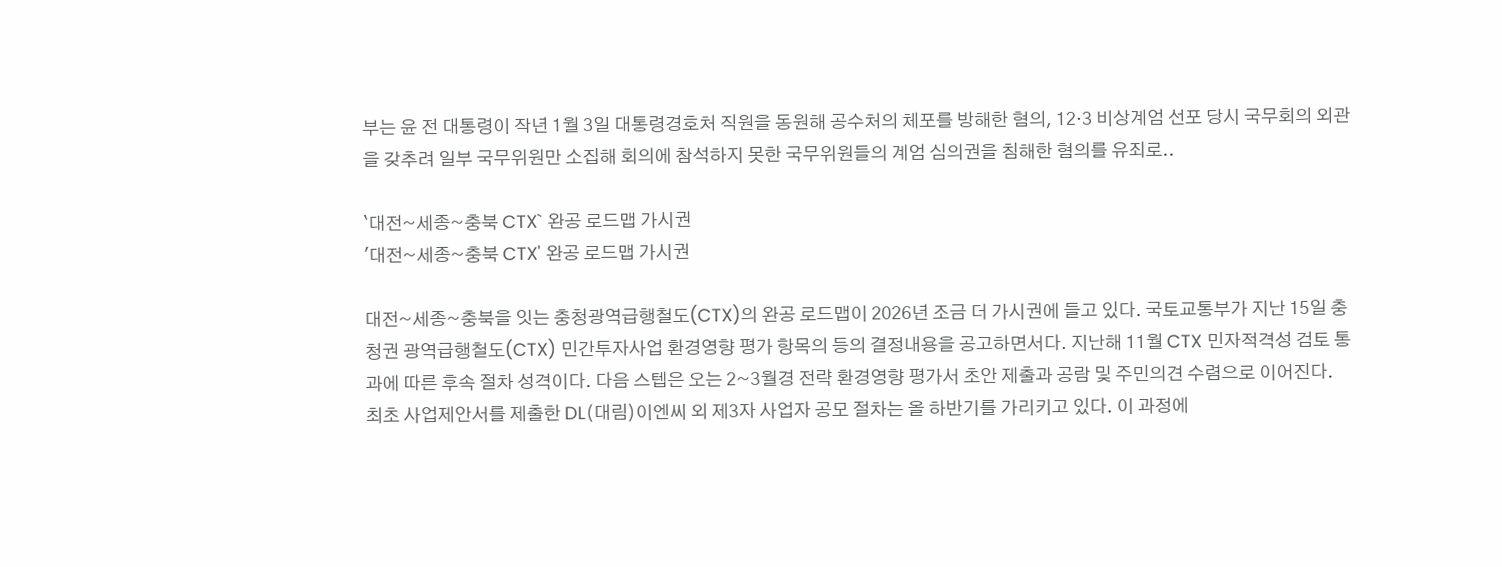부는 윤 전 대통령이 작년 1월 3일 대통령경호처 직원을 동원해 공수처의 체포를 방해한 혐의, 12·3 비상계엄 선포 당시 국무회의 외관을 갖추려 일부 국무위원만 소집해 회의에 참석하지 못한 국무위원들의 계엄 심의권을 침해한 혐의를 유죄로..

`대전~세종~충북 CTX` 완공 로드맵 가시권
'대전~세종~충북 CTX' 완공 로드맵 가시권

대전~세종~충북을 잇는 충청광역급행철도(CTX)의 완공 로드맵이 2026년 조금 더 가시권에 들고 있다. 국토교통부가 지난 15일 충청권 광역급행철도(CTX) 민간투자사업 환경영향 평가 항목의 등의 결정내용을 공고하면서다. 지난해 11월 CTX 민자적격성 검토 통과에 따른 후속 절차 성격이다. 다음 스텝은 오는 2~3월경 전략 환경영향 평가서 초안 제출과 공람 및 주민의견 수렴으로 이어진다. 최초 사업제안서를 제출한 DL(대림)이엔씨 외 제3자 사업자 공모 절차는 올 하반기를 가리키고 있다. 이 과정에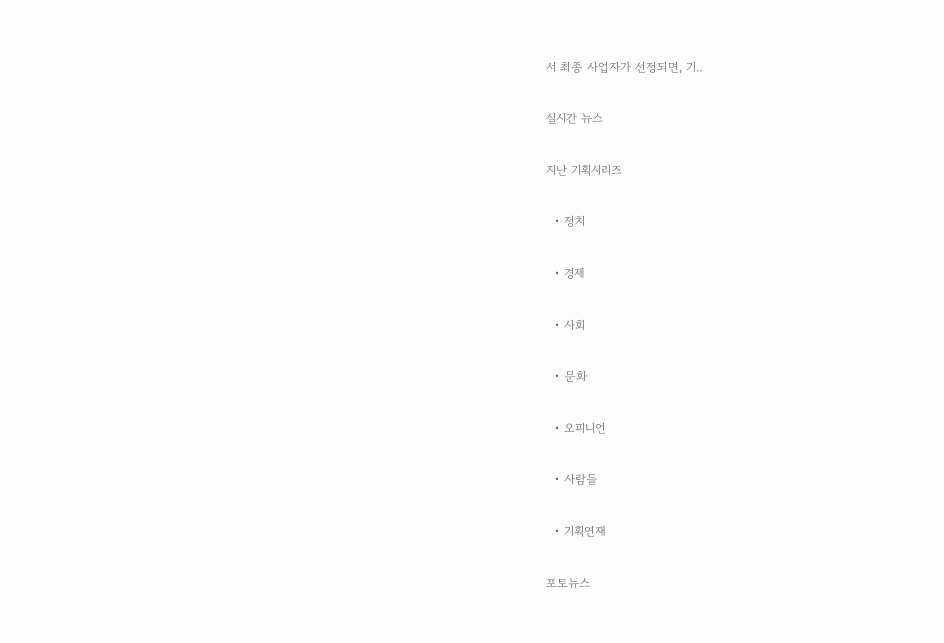서 최종 사업자가 선정되면, 기..

실시간 뉴스

지난 기획시리즈

  • 정치

  • 경제

  • 사회

  • 문화

  • 오피니언

  • 사람들

  • 기획연재

포토뉴스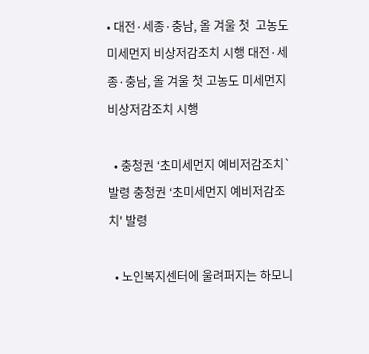• 대전·세종·충남, 올 겨울 첫  고농도 미세먼지 비상저감조치 시행 대전·세종·충남, 올 겨울 첫 고농도 미세먼지 비상저감조치 시행

  • 충청권 ‘초미세먼지 예비저감조치` 발령 충청권 ‘초미세먼지 예비저감조치' 발령

  • 노인복지센터에 울려퍼지는 하모니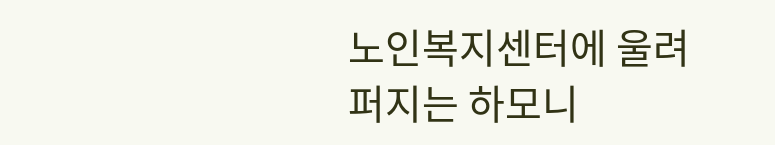노인복지센터에 울려퍼지는 하모니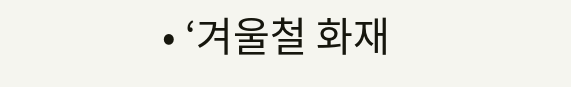• ‘겨울철 화재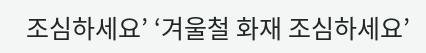조심하세요’ ‘겨울철 화재 조심하세요’